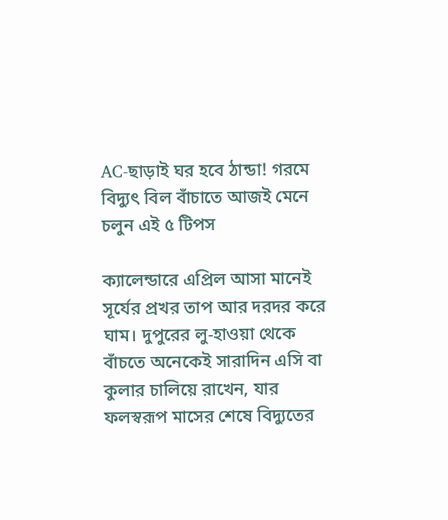AC-ছাড়াই ঘর হবে ঠান্ডা! গরমে বিদ্যুৎ বিল বাঁচাতে আজই মেনে চলুন এই ৫ টিপস

ক্যালেন্ডারে এপ্রিল আসা মানেই সূর্যের প্রখর তাপ আর দরদর করে ঘাম। দুপুরের লু-হাওয়া থেকে বাঁচতে অনেকেই সারাদিন এসি বা কুলার চালিয়ে রাখেন, যার ফলস্বরূপ মাসের শেষে বিদ্যুতের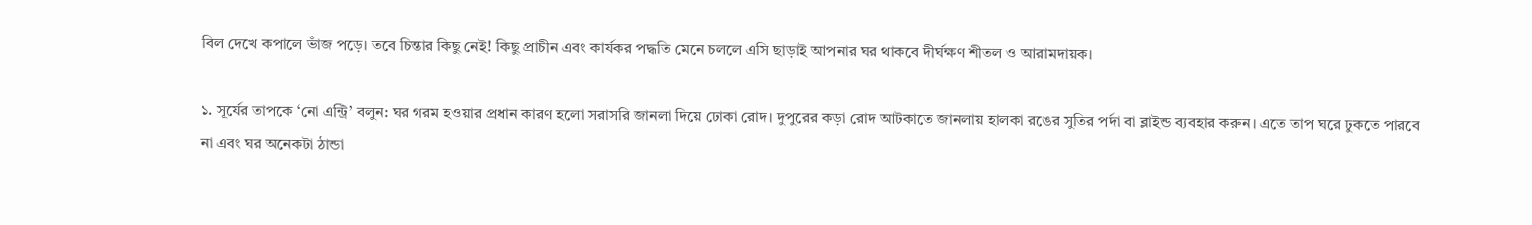বিল দেখে কপালে ভাঁজ পড়ে। তবে চিন্তার কিছু নেই! কিছু প্রাচীন এবং কার্যকর পদ্ধতি মেনে চললে এসি ছাড়াই আপনার ঘর থাকবে দীর্ঘক্ষণ শীতল ও আরামদায়ক।

১. সূর্যের তাপকে ‘নো এন্ট্রি’ বলুন: ঘর গরম হওয়ার প্রধান কারণ হলো সরাসরি জানলা দিয়ে ঢোকা রোদ। দুপুরের কড়া রোদ আটকাতে জানলায় হালকা রঙের সুতির পর্দা বা ব্লাইন্ড ব্যবহার করুন। এতে তাপ ঘরে ঢুকতে পারবে না এবং ঘর অনেকটা ঠান্ডা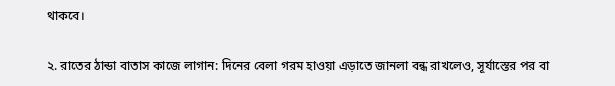থাকবে।

২. রাতের ঠান্ডা বাতাস কাজে লাগান: দিনের বেলা গরম হাওয়া এড়াতে জানলা বন্ধ রাখলেও, সূর্যাস্তের পর বা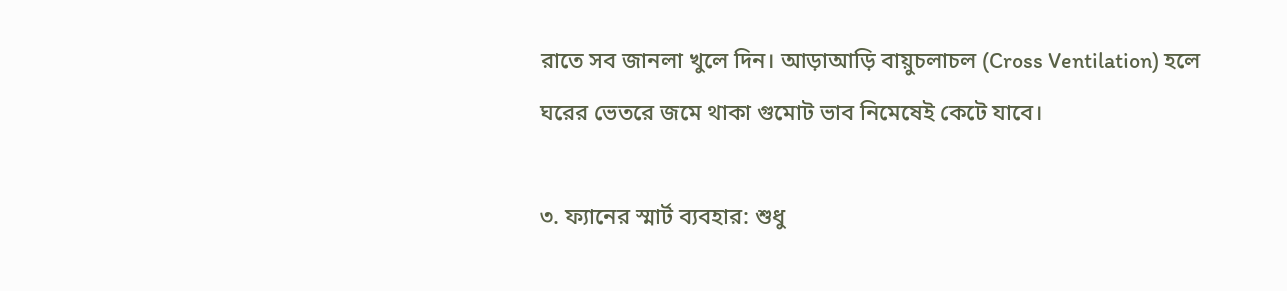রাতে সব জানলা খুলে দিন। আড়াআড়ি বায়ুচলাচল (Cross Ventilation) হলে ঘরের ভেতরে জমে থাকা গুমোট ভাব নিমেষেই কেটে যাবে।

৩. ফ্যানের স্মার্ট ব্যবহার: শুধু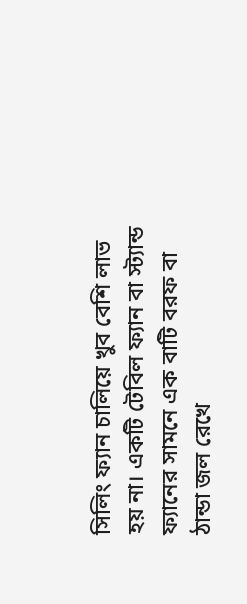সিলিং ফ্যান চালিয়ে খুব বেশি লাভ হয় না। একটি টেবিল ফ্যান বা স্ট্যান্ড ফ্যানের সামনে এক বাটি বরফ বা ঠান্ডা জল রেখে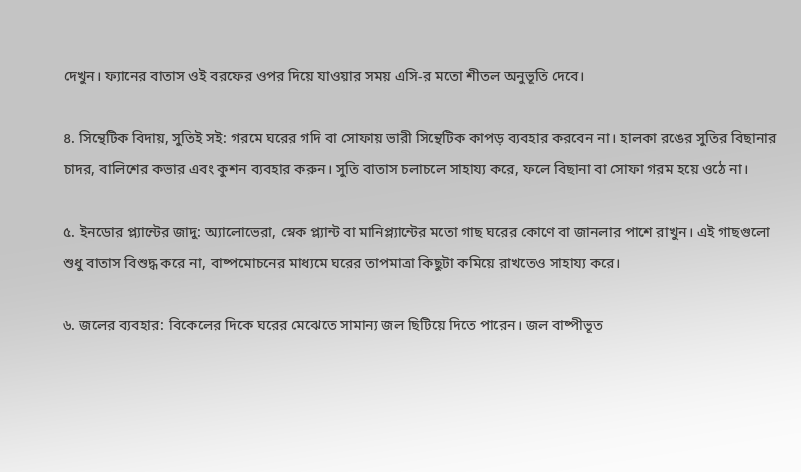দেখুন। ফ্যানের বাতাস ওই বরফের ওপর দিয়ে যাওয়ার সময় এসি-র মতো শীতল অনুভূতি দেবে।

৪. সিন্থেটিক বিদায়, সুতিই সই: গরমে ঘরের গদি বা সোফায় ভারী সিন্থেটিক কাপড় ব্যবহার করবেন না। হালকা রঙের সুতির বিছানার চাদর, বালিশের কভার এবং কুশন ব্যবহার করুন। সুতি বাতাস চলাচলে সাহায্য করে, ফলে বিছানা বা সোফা গরম হয়ে ওঠে না।

৫. ইনডোর প্ল্যান্টের জাদু: অ্যালোভেরা, স্নেক প্ল্যান্ট বা মানিপ্ল্যান্টের মতো গাছ ঘরের কোণে বা জানলার পাশে রাখুন। এই গাছগুলো শুধু বাতাস বিশুদ্ধ করে না, বাষ্পমোচনের মাধ্যমে ঘরের তাপমাত্রা কিছুটা কমিয়ে রাখতেও সাহায্য করে।

৬. জলের ব্যবহার: বিকেলের দিকে ঘরের মেঝেতে সামান্য জল ছিটিয়ে দিতে পারেন। জল বাষ্পীভূত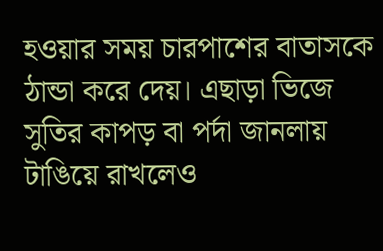হওয়ার সময় চারপাশের বাতাসকে ঠান্ডা করে দেয়। এছাড়া ভিজে সুতির কাপড় বা পর্দা জানলায় টাঙিয়ে রাখলেও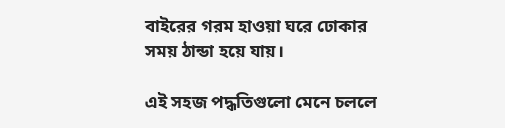বাইরের গরম হাওয়া ঘরে ঢোকার সময় ঠান্ডা হয়ে যায়।

এই সহজ পদ্ধতিগুলো মেনে চললে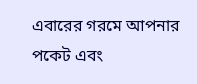এবারের গরমে আপনার পকেট এবং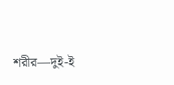শরীর—দুই-ই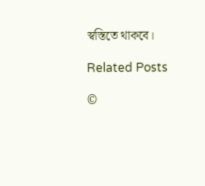স্বস্তিতে থাকবে।

Related Posts

©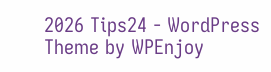2026 Tips24 - WordPress Theme by WPEnjoy